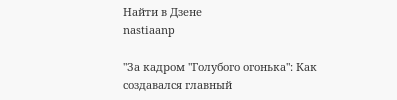Найти в Дзене
nastiaanp

"За кадром "Голубого огонька": Как создавался главный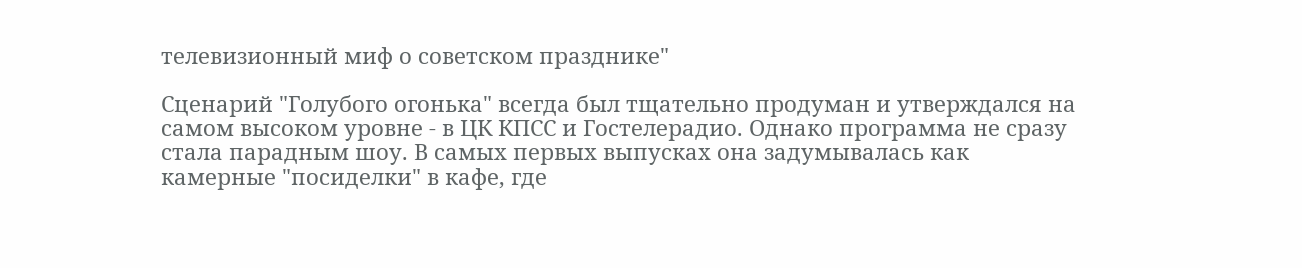телевизионный миф о советском празднике"

Сценарий "Голубого огонька" всегда был тщательно продуман и утверждался на самом высоком уровне - в ЦК КПСС и Гостелерадио. Однако программа не сразу стала парадным шоу. В самых первых выпусках она задумывалась как камерные "посиделки" в кафе, где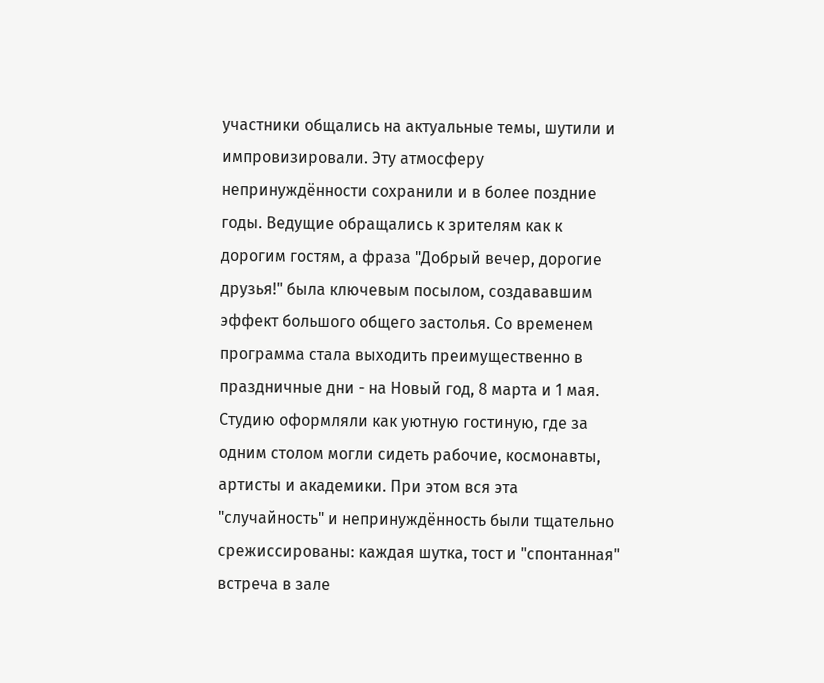участники общались на актуальные темы, шутили и импровизировали. Эту атмосферу непринуждённости сохранили и в более поздние годы. Ведущие обращались к зрителям как к дорогим гостям, а фраза "Добрый вечер, дорогие друзья!" была ключевым посылом, создававшим эффект большого общего застолья. Со временем программа стала выходить преимущественно в праздничные дни - на Новый год, 8 марта и 1 мая. Студию оформляли как уютную гостиную, где за одним столом могли сидеть рабочие, космонавты, артисты и академики. При этом вся эта "случайность" и непринуждённость были тщательно срежиссированы: каждая шутка, тост и "спонтанная" встреча в зале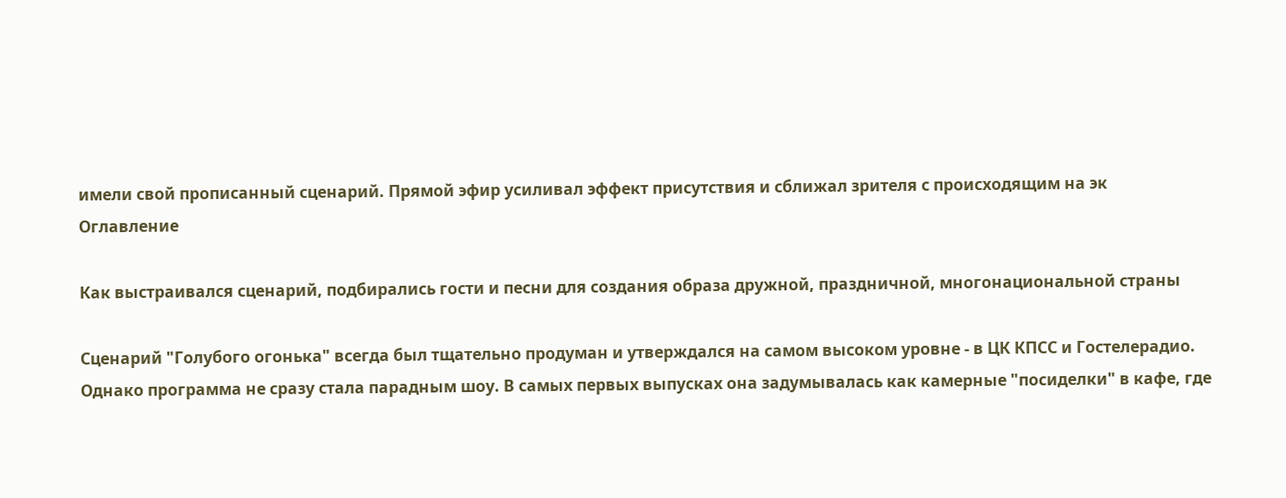имели свой прописанный сценарий. Прямой эфир усиливал эффект присутствия и сближал зрителя с происходящим на эк
Оглавление

Как выстраивался сценарий, подбирались гости и песни для создания образа дружной, праздничной, многонациональной страны

Сценарий "Голубого огонька" всегда был тщательно продуман и утверждался на самом высоком уровне - в ЦК КПСС и Гостелерадио. Однако программа не сразу стала парадным шоу. В самых первых выпусках она задумывалась как камерные "посиделки" в кафе, где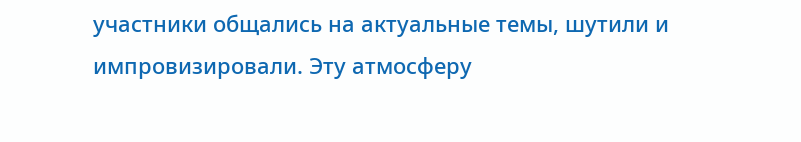участники общались на актуальные темы, шутили и импровизировали. Эту атмосферу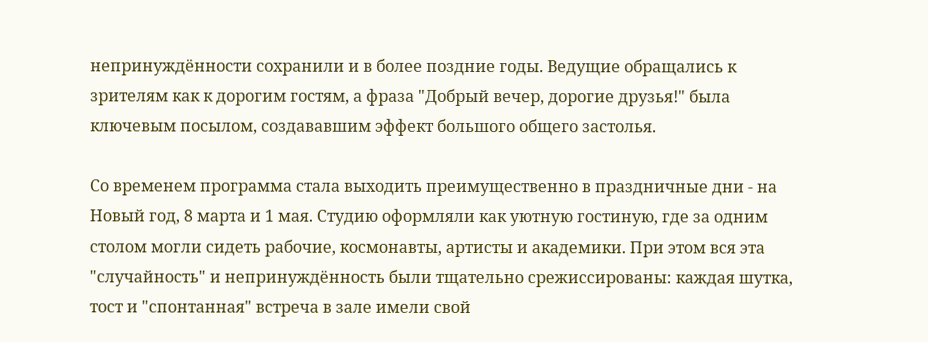непринуждённости сохранили и в более поздние годы. Ведущие обращались к зрителям как к дорогим гостям, а фраза "Добрый вечер, дорогие друзья!" была ключевым посылом, создававшим эффект большого общего застолья.

Со временем программа стала выходить преимущественно в праздничные дни - на Новый год, 8 марта и 1 мая. Студию оформляли как уютную гостиную, где за одним столом могли сидеть рабочие, космонавты, артисты и академики. При этом вся эта "случайность" и непринуждённость были тщательно срежиссированы: каждая шутка, тост и "спонтанная" встреча в зале имели свой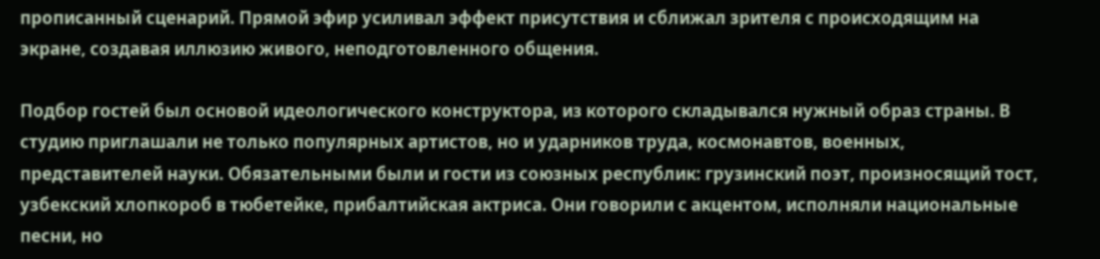прописанный сценарий. Прямой эфир усиливал эффект присутствия и сближал зрителя с происходящим на экране, создавая иллюзию живого, неподготовленного общения.

Подбор гостей был основой идеологического конструктора, из которого складывался нужный образ страны. В студию приглашали не только популярных артистов, но и ударников труда, космонавтов, военных, представителей науки. Обязательными были и гости из союзных республик: грузинский поэт, произносящий тост, узбекский хлопкороб в тюбетейке, прибалтийская актриса. Они говорили с акцентом, исполняли национальные песни, но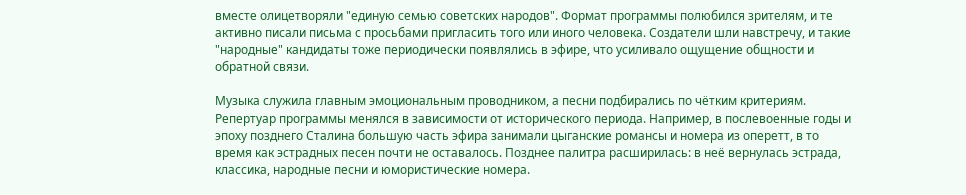вместе олицетворяли "единую семью советских народов". Формат программы полюбился зрителям, и те активно писали письма с просьбами пригласить того или иного человека. Создатели шли навстречу, и такие "народные" кандидаты тоже периодически появлялись в эфире, что усиливало ощущение общности и обратной связи.

Музыка служила главным эмоциональным проводником, а песни подбирались по чётким критериям. Репертуар программы менялся в зависимости от исторического периода. Например, в послевоенные годы и эпоху позднего Сталина большую часть эфира занимали цыганские романсы и номера из оперетт, в то время как эстрадных песен почти не оставалось. Позднее палитра расширилась: в неё вернулась эстрада, классика, народные песни и юмористические номера.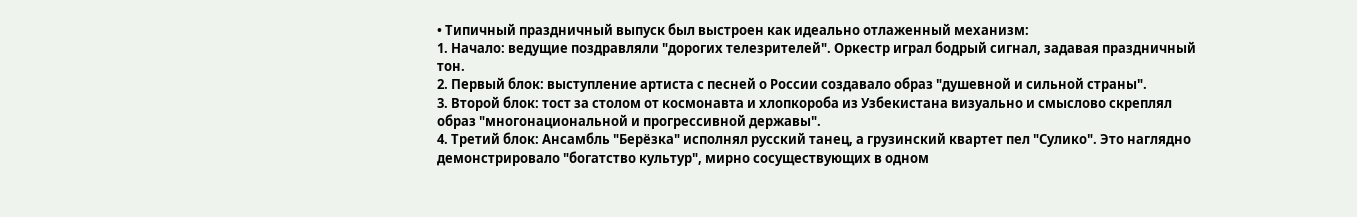• Типичный праздничный выпуск был выстроен как идеально отлаженный механизм:
1. Начало: ведущие поздравляли "дорогих телезрителей". Оркестр играл бодрый сигнал, задавая праздничный тон.
2. Первый блок: выступление артиста с песней о России создавало образ "душевной и сильной страны".
3. Второй блок: тост за столом от космонавта и хлопкороба из Узбекистана визуально и смыслово скреплял образ "многонациональной и прогрессивной державы".
4. Третий блок: Ансамбль "Берёзка" исполнял русский танец, а грузинский квартет пел "Сулико". Это наглядно демонстрировало "богатство культур", мирно сосуществующих в одном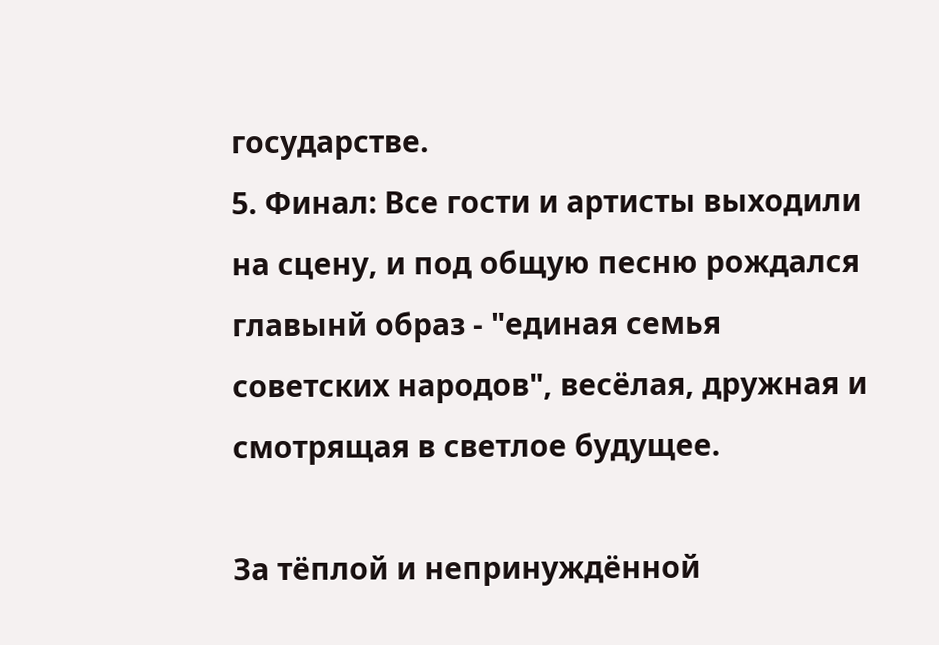государстве.
5. Финал: Все гости и артисты выходили на сцену, и под общую песню рождался главынй образ - "единая семья советских народов", весёлая, дружная и смотрящая в светлое будущее.

За тёплой и непринуждённой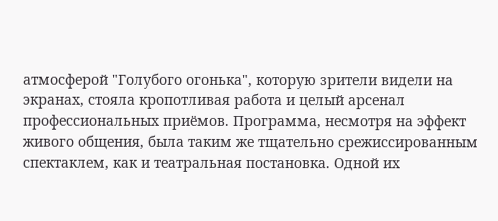атмосферой "Голубого огонька", которую зрители видели на экранах, стояла кропотливая работа и целый арсенал профессиональных приёмов. Программа, несмотря на эффект живого общения, была таким же тщательно срежиссированным спектаклем, как и театральная постановка. Одной их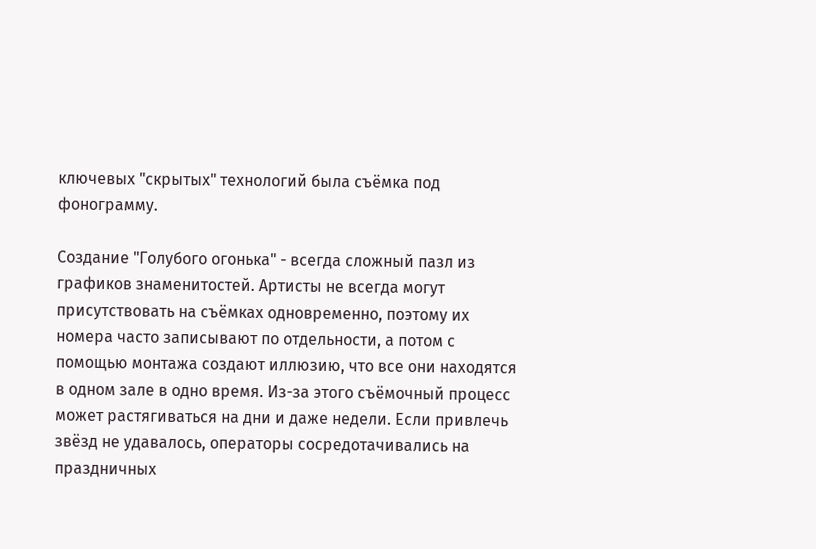ключевых "скрытых" технологий была съёмка под фонограмму.

Создание "Голубого огонька" - всегда сложный пазл из графиков знаменитостей. Артисты не всегда могут присутствовать на съёмках одновременно, поэтому их номера часто записывают по отдельности, а потом с помощью монтажа создают иллюзию, что все они находятся в одном зале в одно время. Из-за этого съёмочный процесс может растягиваться на дни и даже недели. Если привлечь звёзд не удавалось, операторы сосредотачивались на праздничных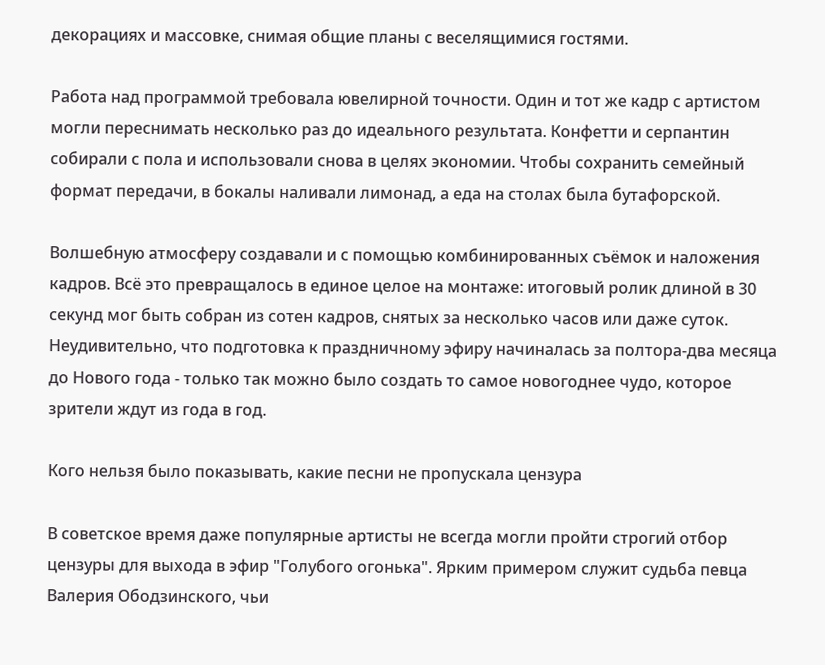декорациях и массовке, снимая общие планы с веселящимися гостями.

Работа над программой требовала ювелирной точности. Один и тот же кадр с артистом могли переснимать несколько раз до идеального результата. Конфетти и серпантин собирали с пола и использовали снова в целях экономии. Чтобы сохранить семейный формат передачи, в бокалы наливали лимонад, а еда на столах была бутафорской.

Волшебную атмосферу создавали и с помощью комбинированных съёмок и наложения кадров. Всё это превращалось в единое целое на монтаже: итоговый ролик длиной в 30 секунд мог быть собран из сотен кадров, снятых за несколько часов или даже суток. Неудивительно, что подготовка к праздничному эфиру начиналась за полтора-два месяца до Нового года - только так можно было создать то самое новогоднее чудо, которое зрители ждут из года в год.

Кого нельзя было показывать, какие песни не пропускала цензура

В советское время даже популярные артисты не всегда могли пройти строгий отбор цензуры для выхода в эфир "Голубого огонька". Ярким примером служит судьба певца Валерия Ободзинского, чьи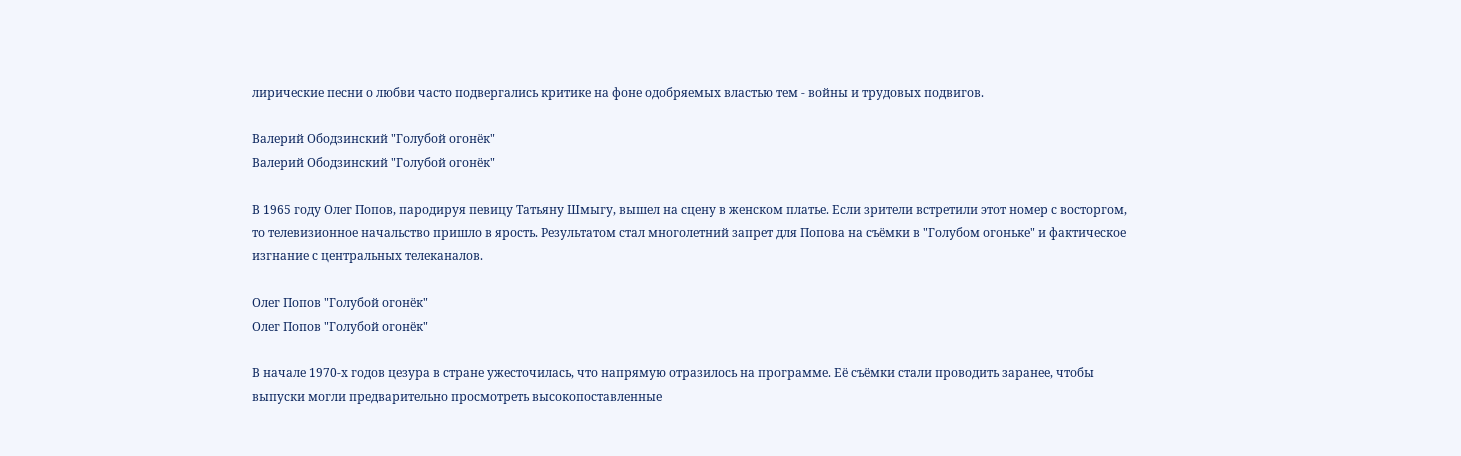лирические песни о любви часто подвергались критике на фоне одобряемых властью тем - войны и трудовых подвигов.

Валерий Ободзинский "Голубой огонёк"
Валерий Ободзинский "Голубой огонёк"

В 1965 году Олег Попов, пародируя певицу Татьяну Шмыгу, вышел на сцену в женском платье. Если зрители встретили этот номер с восторгом, то телевизионное начальство пришло в ярость. Результатом стал многолетний запрет для Попова на съёмки в "Голубом огоньке" и фактическое изгнание с центральных телеканалов.

Олег Попов "Голубой огонёк"
Олег Попов "Голубой огонёк"

В начале 1970-х годов цезура в стране ужесточилась, что напрямую отразилось на программе. Её съёмки стали проводить заранее, чтобы выпуски могли предварительно просмотреть высокопоставленные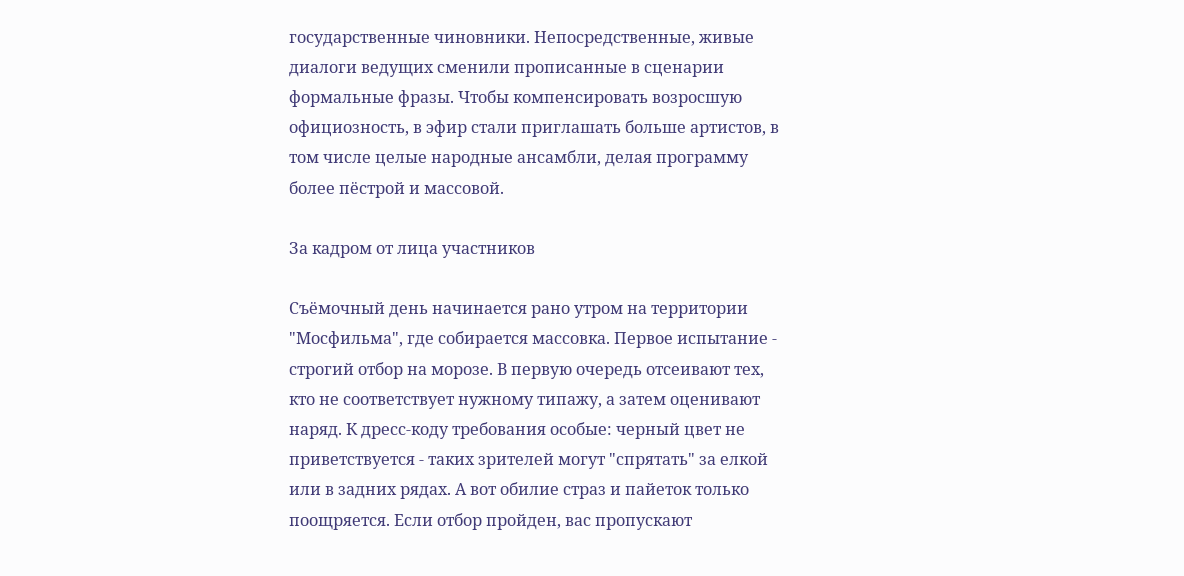государственные чиновники. Непосредственные, живые диалоги ведущих сменили прописанные в сценарии формальные фразы. Чтобы компенсировать возросшую официозность, в эфир стали приглашать больше артистов, в том числе целые народные ансамбли, делая программу более пёстрой и массовой.

За кадром от лица участников

Съёмочный день начинается рано утром на территории "Мосфильма", где собирается массовка. Первое испытание - строгий отбор на морозе. В первую очередь отсеивают тех, кто не соответствует нужному типажу, а затем оценивают наряд. К дресс-коду требования особые: черный цвет не приветствуется - таких зрителей могут "спрятать" за елкой или в задних рядах. А вот обилие страз и пайеток только поощряется. Если отбор пройден, вас пропускают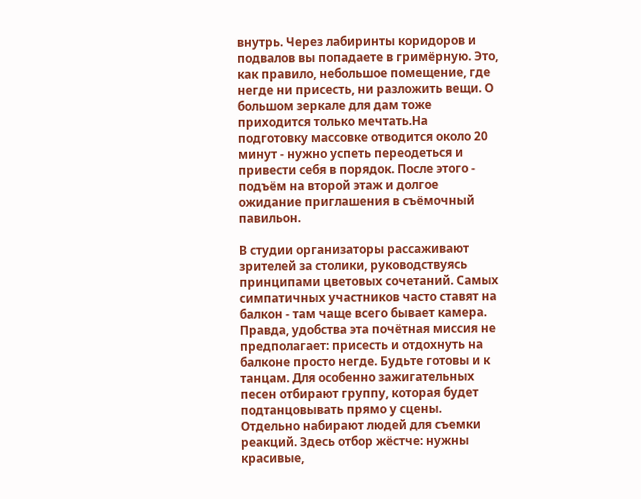внутрь. Через лабиринты коридоров и подвалов вы попадаете в гримёрную. Это, как правило, небольшое помещение, где негде ни присесть, ни разложить вещи. О большом зеркале для дам тоже приходится только мечтать.На подготовку массовке отводится около 20 минут - нужно успеть переодеться и привести себя в порядок. После этого - подъём на второй этаж и долгое ожидание приглашения в съёмочный павильон.

В студии организаторы рассаживают зрителей за столики, руководствуясь принципами цветовых сочетаний. Самых симпатичных участников часто ставят на балкон - там чаще всего бывает камера. Правда, удобства эта почётная миссия не предполагает: присесть и отдохнуть на балконе просто негде. Будьте готовы и к танцам. Для особенно зажигательных песен отбирают группу, которая будет подтанцовывать прямо у сцены. Отдельно набирают людей для съемки реакций. Здесь отбор жёстче: нужны красивые,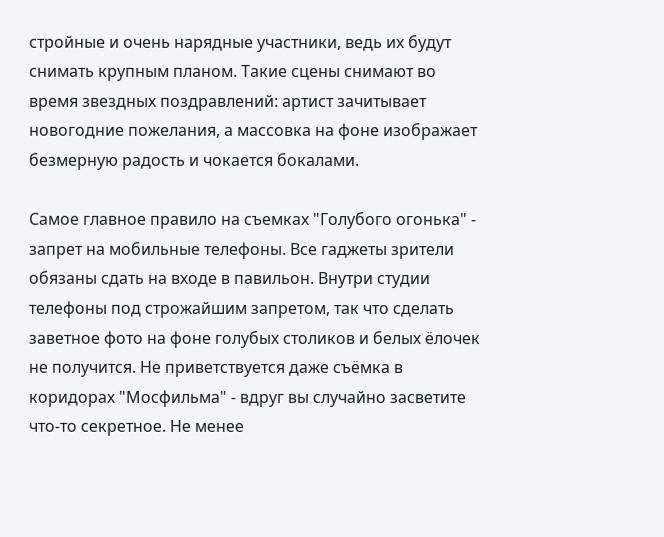стройные и очень нарядные участники, ведь их будут снимать крупным планом. Такие сцены снимают во время звездных поздравлений: артист зачитывает новогодние пожелания, а массовка на фоне изображает безмерную радость и чокается бокалами.

Самое главное правило на съемках "Голубого огонька" - запрет на мобильные телефоны. Все гаджеты зрители обязаны сдать на входе в павильон. Внутри студии телефоны под строжайшим запретом, так что сделать заветное фото на фоне голубых столиков и белых ёлочек не получится. Не приветствуется даже съёмка в коридорах "Мосфильма" - вдруг вы случайно засветите что-то секретное. Не менее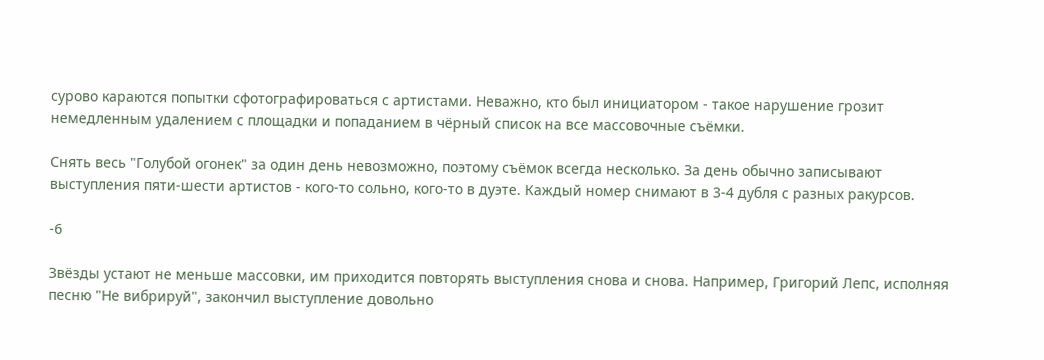сурово караются попытки сфотографироваться с артистами. Неважно, кто был инициатором - такое нарушение грозит немедленным удалением с площадки и попаданием в чёрный список на все массовочные съёмки.

Снять весь "Голубой огонек" за один день невозможно, поэтому съёмок всегда несколько. За день обычно записывают выступления пяти-шести артистов - кого-то сольно, кого-то в дуэте. Каждый номер снимают в 3-4 дубля с разных ракурсов.

-6

Звёзды устают не меньше массовки, им приходится повторять выступления снова и снова. Например, Григорий Лепс, исполняя песню "Не вибрируй", закончил выступление довольно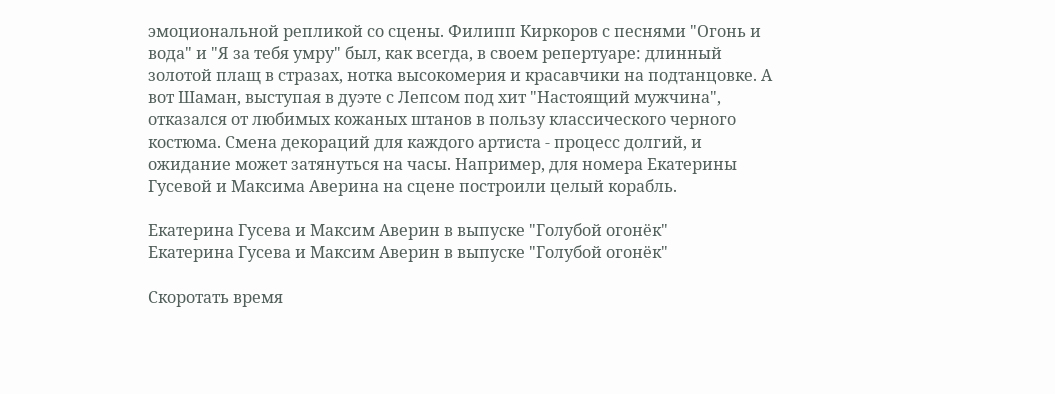эмоциональной репликой со сцены. Филипп Киркоров с песнями "Огонь и вода" и "Я за тебя умру" был, как всегда, в своем репертуаре: длинный золотой плащ в стразах, нотка высокомерия и красавчики на подтанцовке. А вот Шаман, выступая в дуэте с Лепсом под хит "Настоящий мужчина", отказался от любимых кожаных штанов в пользу классического черного костюма. Смена декораций для каждого артиста - процесс долгий, и ожидание может затянуться на часы. Например, для номера Екатерины Гусевой и Максима Аверина на сцене построили целый корабль.

Екатерина Гусева и Максим Аверин в выпуске "Голубой огонёк"
Екатерина Гусева и Максим Аверин в выпуске "Голубой огонёк"

Скоротать время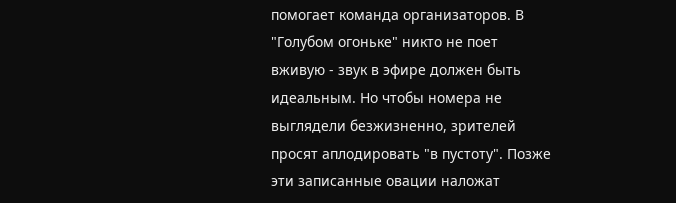помогает команда организаторов. В "Голубом огоньке" никто не поет вживую - звук в эфире должен быть идеальным. Но чтобы номера не выглядели безжизненно, зрителей просят аплодировать "в пустоту". Позже эти записанные овации наложат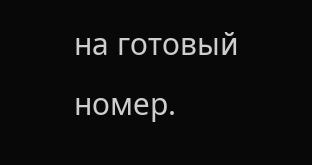на готовый номер.